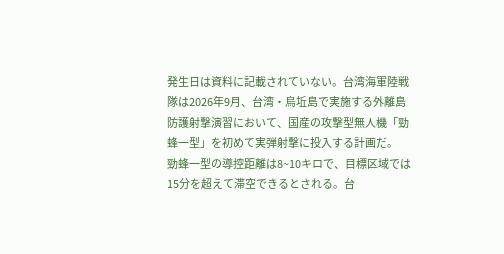発生日は資料に記載されていない。台湾海軍陸戦隊は2026年9月、台湾・烏坵島で実施する外離島防護射撃演習において、国産の攻撃型無人機「勁蜂一型」を初めて実弾射撃に投入する計画だ。
勁蜂一型の導控距離は8~10キロで、目標区域では15分を超えて滞空できるとされる。台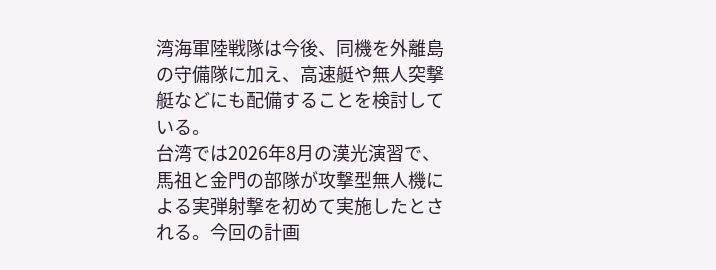湾海軍陸戦隊は今後、同機を外離島の守備隊に加え、高速艇や無人突撃艇などにも配備することを検討している。
台湾では2026年8月の漢光演習で、馬祖と金門の部隊が攻撃型無人機による実弾射撃を初めて実施したとされる。今回の計画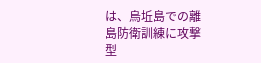は、烏坵島での離島防衛訓練に攻撃型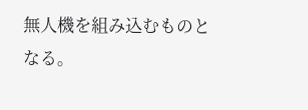無人機を組み込むものとなる。